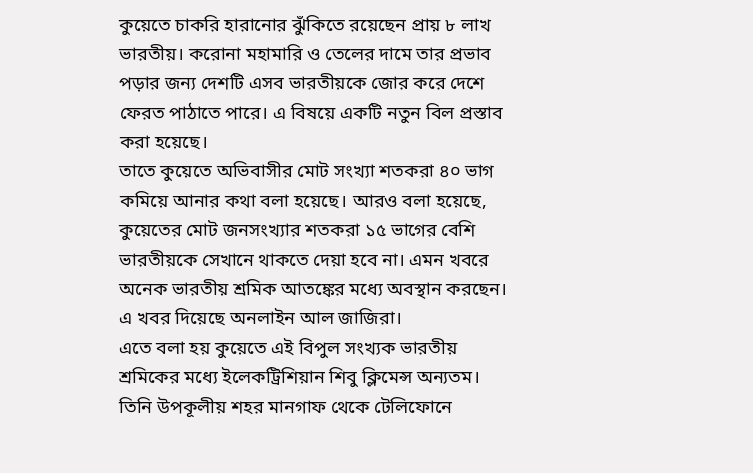কুয়েতে চাকরি হারানোর ঝুঁকিতে রয়েছেন প্রায় ৮ লাখ ভারতীয়। করোনা মহামারি ও তেলের দামে তার প্রভাব পড়ার জন্য দেশটি এসব ভারতীয়কে জোর করে দেশে ফেরত পাঠাতে পারে। এ বিষয়ে একটি নতুন বিল প্রস্তাব করা হয়েছে।
তাতে কুয়েতে অভিবাসীর মোট সংখ্যা শতকরা ৪০ ভাগ কমিয়ে আনার কথা বলা হয়েছে। আরও বলা হয়েছে, কুয়েতের মোট জনসংখ্যার শতকরা ১৫ ভাগের বেশি ভারতীয়কে সেখানে থাকতে দেয়া হবে না। এমন খবরে অনেক ভারতীয় শ্রমিক আতঙ্কের মধ্যে অবস্থান করছেন। এ খবর দিয়েছে অনলাইন আল জাজিরা।
এতে বলা হয় কুয়েতে এই বিপুল সংখ্যক ভারতীয় শ্রমিকের মধ্যে ইলেকট্রিশিয়ান শিবু ক্লিমেন্স অন্যতম।
তিনি উপকূলীয় শহর মানগাফ থেকে টেলিফোনে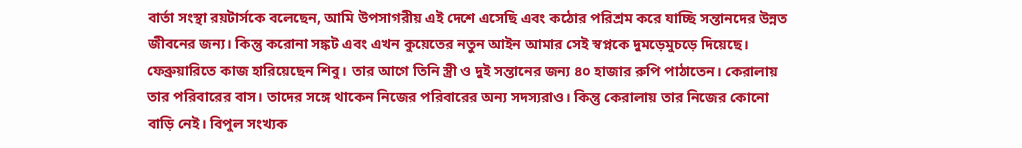বার্তা সংস্থা রয়টার্সকে বলেছেন, আমি উপসাগরীয় এই দেশে এসেছি এবং কঠোর পরিশ্রম করে যাচ্ছি সন্তানদের উন্নত জীবনের জন্য। কিন্তু করোনা সঙ্কট এবং এখন কুয়েতের নতুন আইন আমার সেই স্বপ্নকে দুমড়েমুচড়ে দিয়েছে।
ফেব্রুয়ারিতে কাজ হারিয়েছেন শিবু। তার আগে তিনি স্ত্রী ও দুই সন্তানের জন্য ৪০ হাজার রুপি পাঠাতেন। কেরালায় তার পরিবারের বাস। তাদের সঙ্গে থাকেন নিজের পরিবারের অন্য সদস্যরাও। কিন্তু কেরালায় তার নিজের কোনো বাড়ি নেই। বিপুল সংখ্যক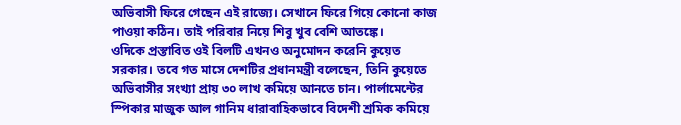অভিবাসী ফিরে গেছেন এই রাজ্যে। সেখানে ফিরে গিয়ে কোনো কাজ পাওয়া কঠিন। তাই পরিবার নিয়ে শিবু খুব বেশি আতঙ্কে।
ওদিকে প্রস্তাবিত ওই বিলটি এখনও অনুমোদন করেনি কুয়েত সরকার। তবে গত মাসে দেশটির প্রধানমন্ত্রী বলেছেন, তিনি কুয়েতে অভিবাসীর সংখ্যা প্রায় ৩০ লাখ কমিয়ে আনতে চান। পার্লামেন্টের স্পিকার মাজুক আল গানিম ধারাবাহিকভাবে বিদেশী শ্রমিক কমিয়ে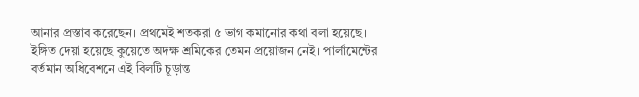আনার প্রস্তাব করেছেন। প্রথমেই শতকরা ৫ ভাগ কমানোর কথা বলা হয়েছে।
ইঙ্গিত দেয়া হয়েছে কুয়েতে অদক্ষ শ্রমিকের তেমন প্রয়োজন নেই। পার্লামেন্টের বর্তমান অধিবেশনে এই বিলটি চূড়ান্ত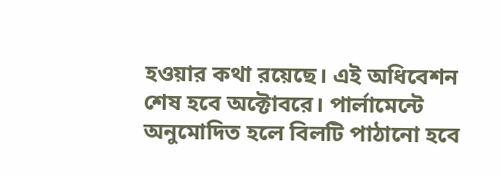হওয়ার কথা রয়েছে। এই অধিবেশন শেষ হবে অক্টোবরে। পার্লামেন্টে অনুমোদিত হলে বিলটি পাঠানো হবে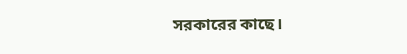সরকারের কাছে।